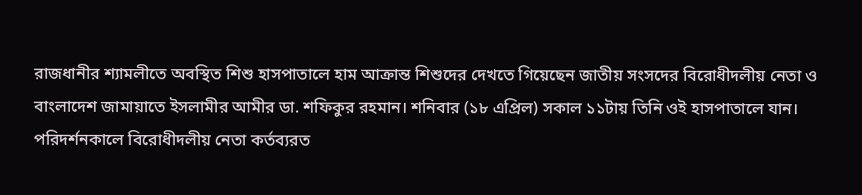রাজধানীর শ্যামলীতে অবস্থিত শিশু হাসপাতালে হাম আক্রান্ত শিশুদের দেখতে গিয়েছেন জাতীয় সংসদের বিরোধীদলীয় নেতা ও বাংলাদেশ জামায়াতে ইসলামীর আমীর ডা. শফিকুর রহমান। শনিবার (১৮ এপ্রিল) সকাল ১১টায় তিনি ওই হাসপাতালে যান।
পরিদর্শনকালে বিরোধীদলীয় নেতা কর্তব্যরত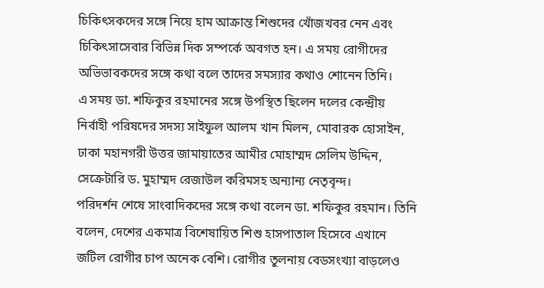চিকিৎসকদের সঙ্গে নিয়ে হাম আক্রান্ত শিশুদের খোঁজখবর নেন এবং চিকিৎসাসেবার বিভিন্ন দিক সম্পর্কে অবগত হন। এ সময় রোগীদের অভিভাবকদের সঙ্গে কথা বলে তাদের সমস্যার কথাও শোনেন তিনি।
এ সময় ডা. শফিকুর রহমানের সঙ্গে উপস্থিত ছিলেন দলের কেন্দ্রীয় নির্বাহী পরিষদের সদস্য সাইফুল আলম খান মিলন, মোবারক হোসাইন, ঢাকা মহানগরী উত্তর জামায়াতের আমীর মোহাম্মদ সেলিম উদ্দিন, সেক্রেটারি ড. মুহাম্মদ রেজাউল করিমসহ অন্যান্য নেতৃবৃন্দ।
পরিদর্শন শেষে সাংবাদিকদের সঙ্গে কথা বলেন ডা. শফিকুর রহমান। তিনি বলেন, দেশের একমাত্র বিশেষায়িত শিশু হাসপাতাল হিসেবে এখানে জটিল রোগীর চাপ অনেক বেশি। রোগীর তুলনায় বেডসংখ্যা বাড়লেও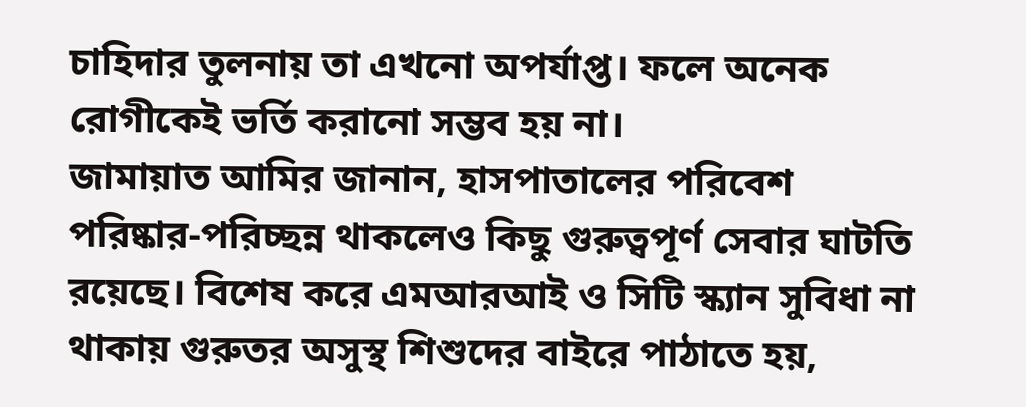চাহিদার তুলনায় তা এখনো অপর্যাপ্ত। ফলে অনেক রোগীকেই ভর্তি করানো সম্ভব হয় না।
জামায়াত আমির জানান, হাসপাতালের পরিবেশ পরিষ্কার-পরিচ্ছন্ন থাকলেও কিছু গুরুত্বপূর্ণ সেবার ঘাটতি রয়েছে। বিশেষ করে এমআরআই ও সিটি স্ক্যান সুবিধা না থাকায় গুরুতর অসুস্থ শিশুদের বাইরে পাঠাতে হয়,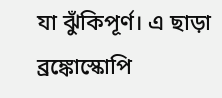যা ঝুঁকিপূর্ণ। এ ছাড়া ব্রঙ্কোস্কোপি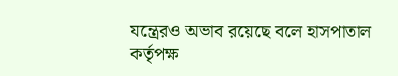যন্ত্রেরও অভাব রয়েছে বলে হাসপাতাল কর্তৃপক্ষ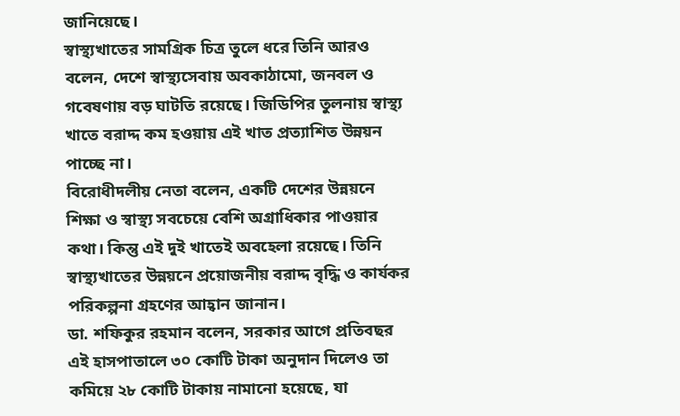জানিয়েছে।
স্বাস্থ্যখাতের সামগ্রিক চিত্র তুলে ধরে তিনি আরও বলেন, দেশে স্বাস্থ্যসেবায় অবকাঠামো, জনবল ও গবেষণায় বড় ঘাটতি রয়েছে। জিডিপির তুলনায় স্বাস্থ্য খাতে বরাদ্দ কম হওয়ায় এই খাত প্রত্যাশিত উন্নয়ন পাচ্ছে না।
বিরোধীদলীয় নেতা বলেন, একটি দেশের উন্নয়নে শিক্ষা ও স্বাস্থ্য সবচেয়ে বেশি অগ্রাধিকার পাওয়ার কথা। কিন্তু এই দুই খাতেই অবহেলা রয়েছে। তিনি স্বাস্থ্যখাতের উন্নয়নে প্রয়োজনীয় বরাদ্দ বৃদ্ধি ও কার্যকর পরিকল্পনা গ্রহণের আহ্বান জানান।
ডা. শফিকুর রহমান বলেন, সরকার আগে প্রতিবছর এই হাসপাতালে ৩০ কোটি টাকা অনুদান দিলেও তা কমিয়ে ২৮ কোটি টাকায় নামানো হয়েছে, যা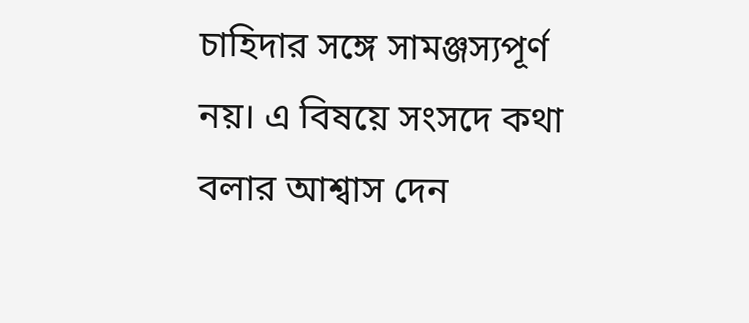চাহিদার সঙ্গে সামঞ্জস্যপূর্ণ নয়। এ বিষয়ে সংসদে কথা বলার আশ্বাস দেন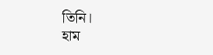তিনি।
হাম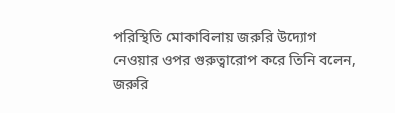পরিস্থিতি মোকাবিলায় জরুরি উদ্যোগ নেওয়ার ওপর গুরুত্বারোপ করে তিনি বলেন, জরুরি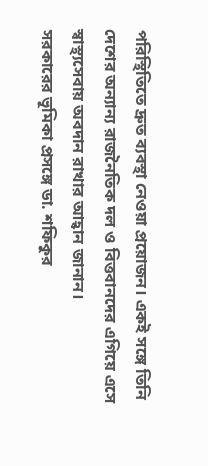পরিস্থিতিতে দ্রুত ব্যবস্থা নেওয়া প্রয়োজন। একই সঙ্গে তিনি দেশের অন্যান্য রাজনৈতিক দল ও বিত্তবানদের এগিয়ে এসে স্বাস্থ্যসেবায় অবদান রাখার আহ্বান জানান।
সরকারের ভূমিকা প্রসঙ্গে ডা. শফিকুর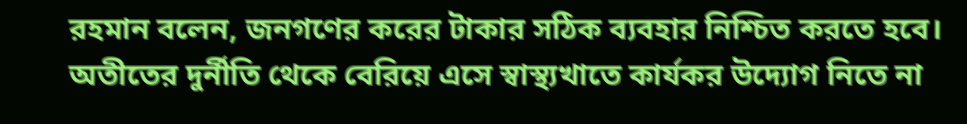রহমান বলেন, জনগণের করের টাকার সঠিক ব্যবহার নিশ্চিত করতে হবে। অতীতের দুর্নীতি থেকে বেরিয়ে এসে স্বাস্থ্যখাতে কার্যকর উদ্যোগ নিতে না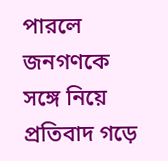পারলে জনগণকে সঙ্গে নিয়ে প্রতিবাদ গড়ে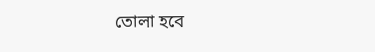তোলা হবে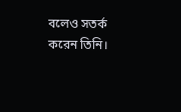বলেও সতর্ক করেন তিনি।